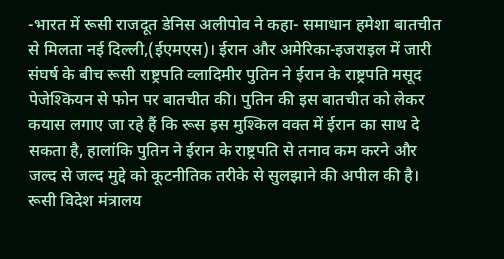-भारत में रूसी राजदूत डेनिस अलीपोव ने कहा- समाधान हमेशा बातचीत से मिलता नई दिल्ली,(ईएमएस)। ईरान और अमेरिका-इजराइल में जारी संघर्ष के बीच रूसी राष्ट्रपति व्लादिमीर पुतिन ने ईरान के राष्ट्रपति मसूद पेजेश्कियन से फोन पर बातचीत की। पुतिन की इस बातचीत को लेकर कयास लगाए जा रहे हैं कि रूस इस मुश्किल वक्त में ईरान का साथ दे सकता है, हालांकि पुतिन ने ईरान के राष्ट्रपति से तनाव कम करने और जल्द से जल्द मुद्दे को कूटनीतिक तरीके से सुलझाने की अपील की है। रूसी विदेश मंत्रालय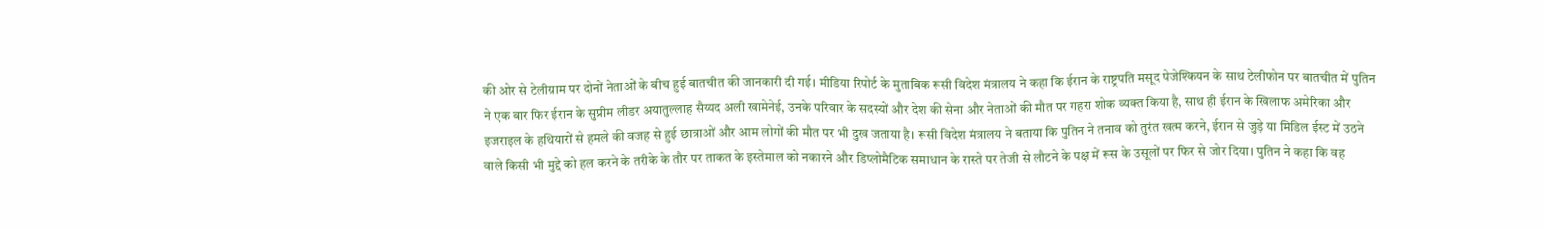की ओर से टेलीग्राम पर दोनों नेताओं के बीच हुई बातचीत की जानकारी दी गई। मीडिया रिपोर्ट के मुताबिक रूसी विदेश मंत्रालय ने कहा कि ईरान के राष्ट्रपति मसूद पेजेश्कियन के साथ टेलीफोन पर बातचीत में पुतिन ने एक बार फिर ईरान के सुप्रीम लीडर अयातुल्लाह सैय्यद अली खामेनेई, उनके परिवार के सदस्यों और देश की सेना और नेताओं की मौत पर गहरा शोक व्यक्त किया है, साथ ही ईरान के खिलाफ अमेरिका और इजराइल के हथियारों से हमले की वजह से हुई छात्राओं और आम लोगों की मौत पर भी दुख जताया है। रूसी विदेश मंत्रालय ने बताया कि पुतिन ने तनाव को तुरंत खत्म करने, ईरान से जुड़े या मिडिल ईस्ट में उठने वाले किसी भी मुद्दे को हल करने के तरीके के तौर पर ताकत के इस्तेमाल को नकारने और डिप्लोमैटिक समाधान के रास्ते पर तेजी से लौटने के पक्ष में रूस के उसूलों पर फिर से जोर दिया। पुतिन ने कहा कि वह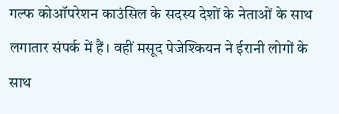गल्फ कोऑपरेशन काउंसिल के सदस्य देशों के नेताओं के साथ लगातार संपर्क में हैं। वहीं मसूद पेजेश्कियन ने ईरानी लोगों के साथ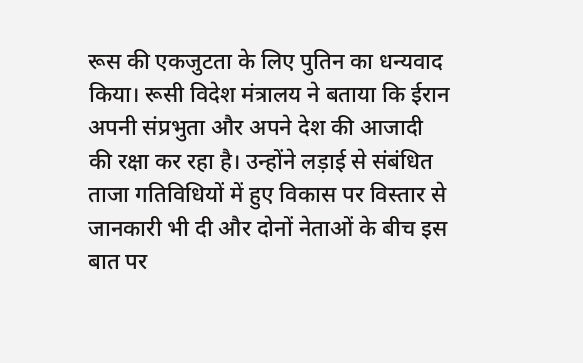रूस की एकजुटता के लिए पुतिन का धन्यवाद किया। रूसी विदेश मंत्रालय ने बताया कि ईरान अपनी संप्रभुता और अपने देश की आजादी की रक्षा कर रहा है। उन्होंने लड़ाई से संबंधित ताजा गतिविधियों में हुए विकास पर विस्तार से जानकारी भी दी और दोनों नेताओं के बीच इस बात पर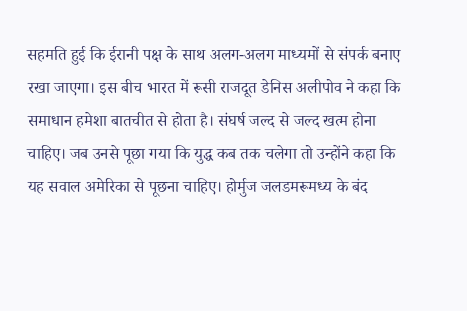सहमति हुई कि ईरानी पक्ष के साथ अलग-अलग माध्यमों से संपर्क बनाए रखा जाएगा। इस बीच भारत में रूसी राजदूत डेनिस अलीपोव ने कहा कि समाधान हमेशा बातचीत से होता है। संघर्ष जल्द से जल्द खत्म होना चाहिए। जब उनसे पूछा गया कि युद्ध कब तक चलेगा तो उन्होंने कहा कि यह सवाल अमेरिका से पूछना चाहिए। होर्मुज जलडमरूमध्य के बंद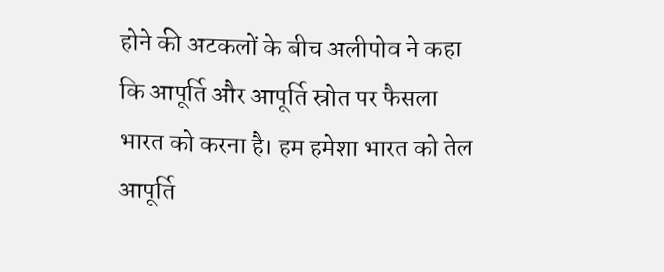होने की अटकलों के बीच अलीपोव ने कहा कि आपूर्ति और आपूर्ति स्रोत पर फैसला भारत को करना है। हम हमेशा भारत को तेल आपूर्ति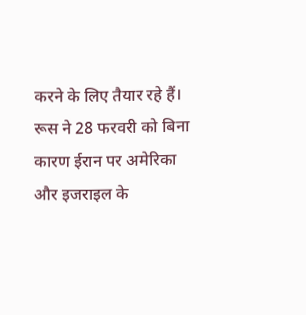करने के लिए तैयार रहे हैं। रूस ने 28 फरवरी को बिना कारण ईरान पर अमेरिका और इजराइल के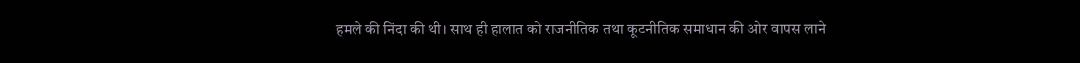हमले की निंदा की थी। साथ ही हालात को राजनीतिक तथा कूटनीतिक समाधान की ओर वापस लाने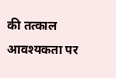की तत्काल आवश्यकता पर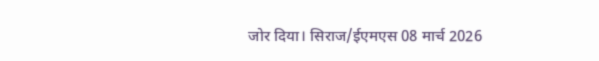जोर दिया। सिराज/ईएमएस 08 मार्च 2026